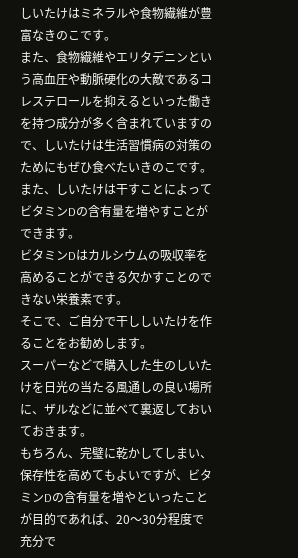しいたけはミネラルや食物繊維が豊富なきのこです。
また、食物繊維やエリタデニンという高血圧や動脈硬化の大敵であるコレステロールを抑えるといった働きを持つ成分が多く含まれていますので、しいたけは生活習慣病の対策のためにもぜひ食べたいきのこです。
また、しいたけは干すことによってビタミンDの含有量を増やすことができます。
ビタミンDはカルシウムの吸収率を高めることができる欠かすことのできない栄養素です。
そこで、ご自分で干ししいたけを作ることをお勧めします。
スーパーなどで購入した生のしいたけを日光の当たる風通しの良い場所に、ザルなどに並べて裏返しておいておきます。
もちろん、完璧に乾かしてしまい、保存性を高めてもよいですが、ビタミンDの含有量を増やといったことが目的であれば、20〜30分程度で充分で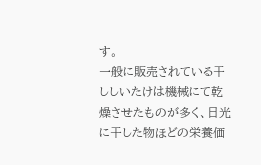す。
一般に販売されている干ししいたけは機械にて乾燥させたものが多く、日光に干した物ほどの栄養価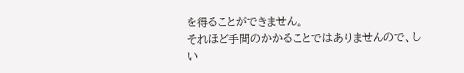を得ることができません。
それほど手間のかかることではありませんので、しい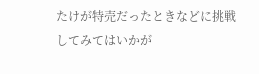たけが特売だったときなどに挑戦してみてはいかが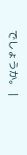でしょうか。 |